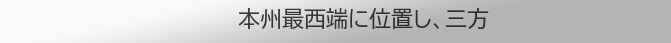本州最西端に位置し、三方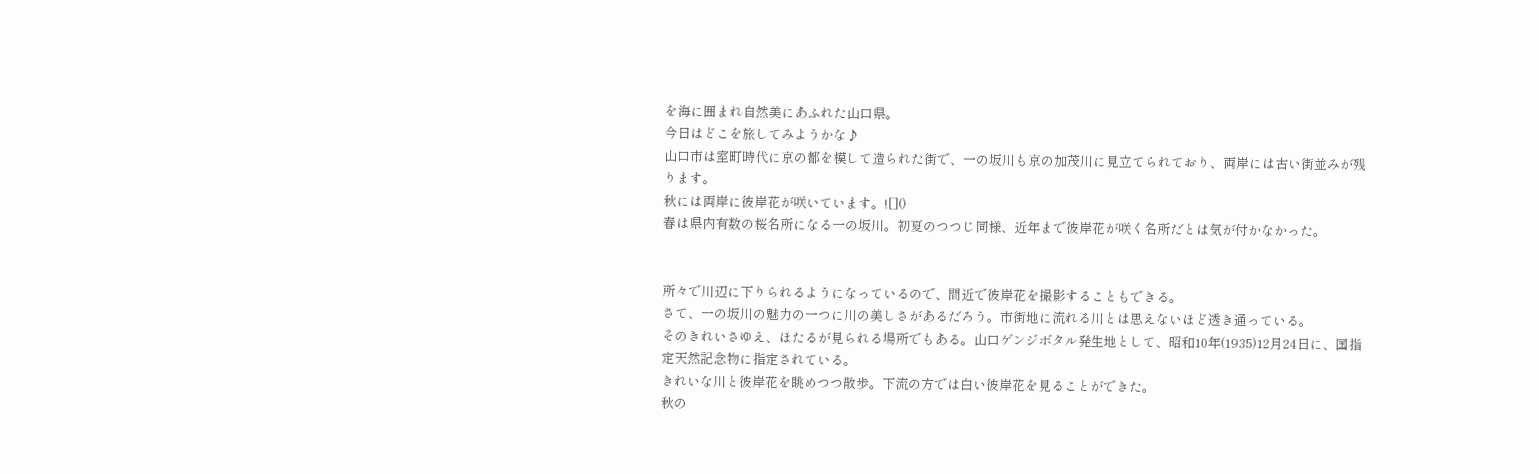を海に囲まれ自然美にあふれた山口県。
今日はどこを旅してみようかな♪
山口市は室町時代に京の都を模して造られた街で、一の坂川も京の加茂川に見立てられており、両岸には古い街並みが残ります。
秋には両岸に彼岸花が咲いています。![]()
春は県内有数の桜名所になる一の坂川。初夏のつつじ同様、近年まで彼岸花が咲く名所だとは気が付かなかった。


所々で川辺に下りられるようになっているので、間近で彼岸花を撮影することもできる。
さて、一の坂川の魅力の一つに川の美しさがあるだろう。市街地に流れる川とは思えないほど透き通っている。
そのきれいさゆえ、ほたるが見られる場所でもある。山口ゲンジボタル発生地として、昭和10年(1935)12月24日に、国指定天然記念物に指定されている。
きれいな川と彼岸花を眺めつつ散歩。下流の方では白い彼岸花を見ることができた。
秋の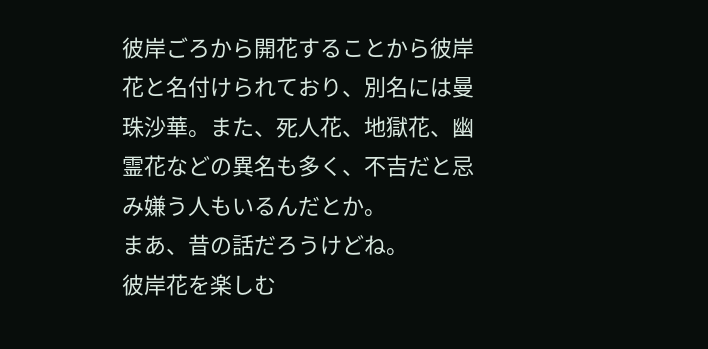彼岸ごろから開花することから彼岸花と名付けられており、別名には曼珠沙華。また、死人花、地獄花、幽霊花などの異名も多く、不吉だと忌み嫌う人もいるんだとか。
まあ、昔の話だろうけどね。
彼岸花を楽しむ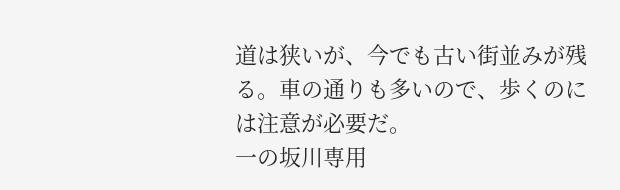道は狭いが、今でも古い街並みが残る。車の通りも多いので、歩くのには注意が必要だ。
一の坂川専用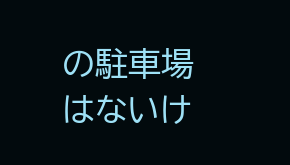の駐車場はないけ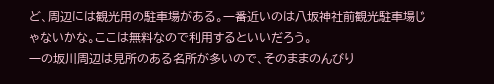ど、周辺には観光用の駐車場がある。一番近いのは八坂神社前観光駐車場じゃないかな。ここは無料なので利用するといいだろう。
一の坂川周辺は見所のある名所が多いので、そのままのんびり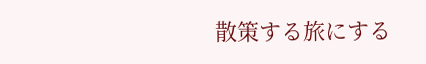散策する旅にする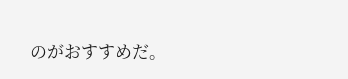のがおすすめだ。